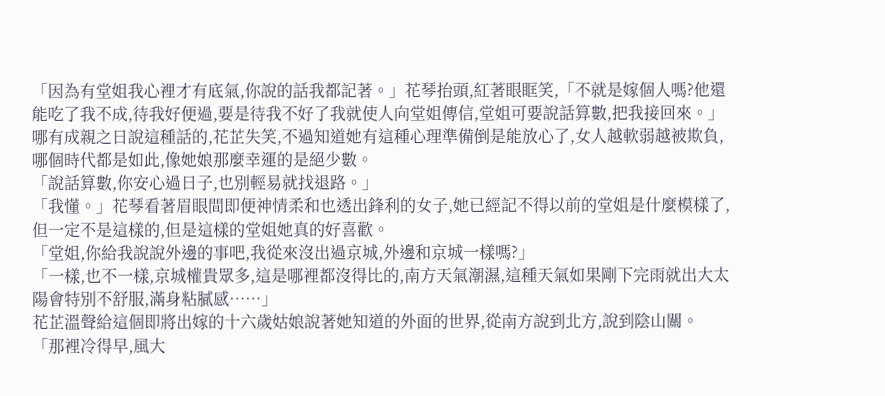「因為有堂姐我心裡才有底氣,你說的話我都記著。」花琴抬頭,紅著眼眶笑,「不就是嫁個人嗎?他還能吃了我不成,待我好便過,要是待我不好了我就使人向堂姐傳信,堂姐可要說話算數,把我接回來。」
哪有成親之日說這種話的,花芷失笑,不過知道她有這種心理準備倒是能放心了,女人越軟弱越被欺負,哪個時代都是如此,像她娘那麼幸運的是絕少數。
「說話算數,你安心過日子,也別輕易就找退路。」
「我懂。」花琴看著眉眼間即便神情柔和也透出鋒利的女子,她已經記不得以前的堂姐是什麼模樣了,但一定不是這樣的,但是這樣的堂姐她真的好喜歡。
「堂姐,你給我說說外邊的事吧,我從來沒出過京城,外邊和京城一樣嗎?」
「一樣,也不一樣,京城權貴眾多,這是哪裡都沒得比的,南方天氣潮濕,這種天氣如果剛下完雨就出大太陽會特別不舒服,滿身粘膩感……」
花芷溫聲給這個即將出嫁的十六歲姑娘說著她知道的外面的世界,從南方說到北方,說到陰山關。
「那裡冷得早,風大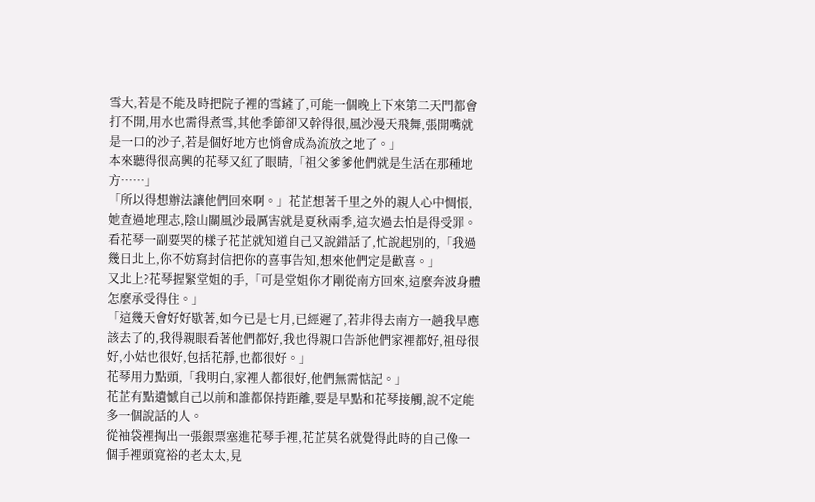雪大,若是不能及時把院子裡的雪鏟了,可能一個晚上下來第二天門都會打不開,用水也需得煮雪,其他季節卻又幹得很,風沙漫天飛舞,張開嘴就是一口的沙子,若是個好地方也悄會成為流放之地了。」
本來聽得很高興的花琴又紅了眼睛,「祖父爹爹他們就是生活在那種地方……」
「所以得想辦法讓他們回來啊。」花芷想著千里之外的親人心中惆悵,她查過地理志,陰山關風沙最厲害就是夏秋兩季,這次過去怕是得受罪。
看花琴一副要哭的樣子花芷就知道自己又說錯話了,忙說起別的,「我過幾日北上,你不妨寫封信把你的喜事告知,想來他們定是歡喜。」
又北上?花琴握緊堂姐的手,「可是堂姐你才剛從南方回來,這麼奔波身體怎麼承受得住。」
「這幾天會好好歇著,如今已是七月,已經遲了,若非得去南方一趟我早應該去了的,我得親眼看著他們都好,我也得親口告訴他們家裡都好,祖母很好,小姑也很好,包括花靜,也都很好。」
花琴用力點頭,「我明白,家裡人都很好,他們無需惦記。」
花芷有點遺憾自己以前和誰都保持距離,要是早點和花琴接觸,說不定能多一個說話的人。
從袖袋裡掏出一張銀票塞進花琴手裡,花芷莫名就覺得此時的自己像一個手裡頭寬裕的老太太,見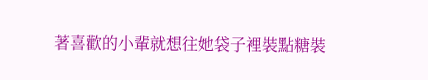著喜歡的小輩就想往她袋子裡裝點糖裝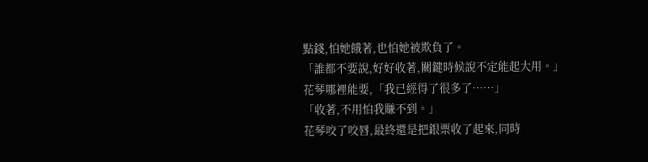點錢,怕她餓著,也怕她被欺負了。
「誰都不要說,好好收著,關鍵時候說不定能起大用。」
花琴哪裡能要,「我已經得了很多了……」
「收著,不用怕我賺不到。」
花琴咬了咬唇,最終還是把銀票收了起來,同時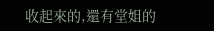收起來的,還有堂姐的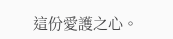這份愛護之心。